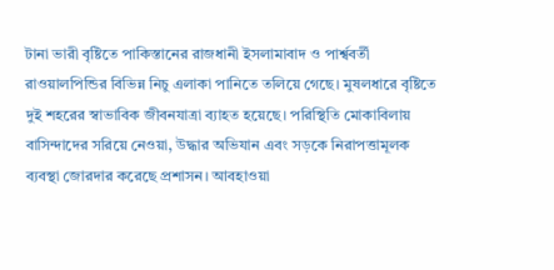টানা ভারী বৃষ্টিতে পাকিস্তানের রাজধানী ইসলামাবাদ ও পার্শ্ববর্তী রাওয়ালপিন্ডির বিভিন্ন নিচু এলাকা পানিতে তলিয়ে গেছে। মুষলধারে বৃষ্টিতে দুই শহরের স্বাভাবিক জীবনযাত্রা ব্যাহত হয়েছে। পরিস্থিতি মোকাবিলায় বাসিন্দাদের সরিয়ে নেওয়া, উদ্ধার অভিযান এবং সড়কে নিরাপত্তামূলক ব্যবস্থা জোরদার করেছে প্রশাসন। আবহাওয়া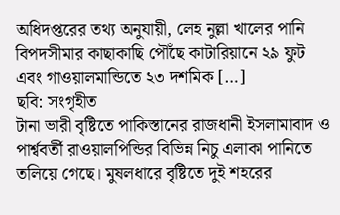অধিদপ্তরের তথ্য অনুযায়ী, লেহ নুল্লা খালের পানি বিপদসীমার কাছাকাছি পৌঁছে কাটারিয়ানে ২৯ ফুট এবং গাওয়ালমান্ডিতে ২৩ দশমিক […]
ছবি: সংগৃহীত
টানা ভারী বৃষ্টিতে পাকিস্তানের রাজধানী ইসলামাবাদ ও পার্শ্ববর্তী রাওয়ালপিন্ডির বিভিন্ন নিচু এলাকা পানিতে তলিয়ে গেছে। মুষলধারে বৃষ্টিতে দুই শহরের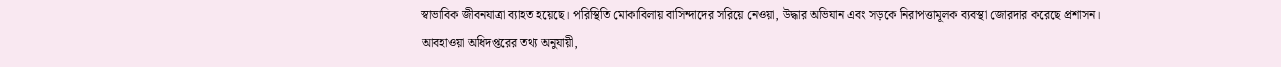স্বাভাবিক জীবনযাত্রা ব্যাহত হয়েছে। পরিস্থিতি মোকাবিলায় বাসিন্দাদের সরিয়ে নেওয়া, উদ্ধার অভিযান এবং সড়কে নিরাপত্তামূলক ব্যবস্থা জোরদার করেছে প্রশাসন।
আবহাওয়া অধিদপ্তরের তথ্য অনুযায়ী,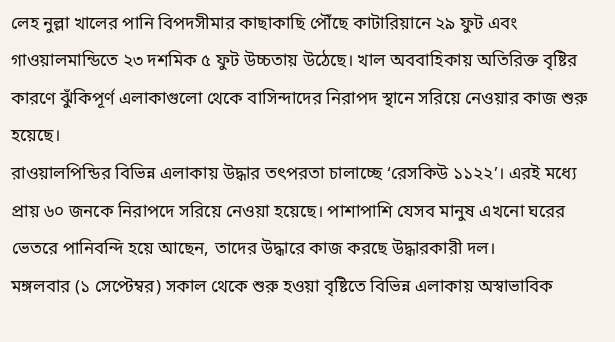লেহ নুল্লা খালের পানি বিপদসীমার কাছাকাছি পৌঁছে কাটারিয়ানে ২৯ ফুট এবং গাওয়ালমান্ডিতে ২৩ দশমিক ৫ ফুট উচ্চতায় উঠেছে। খাল অববাহিকায় অতিরিক্ত বৃষ্টির কারণে ঝুঁকিপূর্ণ এলাকাগুলো থেকে বাসিন্দাদের নিরাপদ স্থানে সরিয়ে নেওয়ার কাজ শুরু হয়েছে।
রাওয়ালপিন্ডির বিভিন্ন এলাকায় উদ্ধার তৎপরতা চালাচ্ছে ‘রেসকিউ ১১২২’। এরই মধ্যে প্রায় ৬০ জনকে নিরাপদে সরিয়ে নেওয়া হয়েছে। পাশাপাশি যেসব মানুষ এখনো ঘরের ভেতরে পানিবন্দি হয়ে আছেন, তাদের উদ্ধারে কাজ করছে উদ্ধারকারী দল।
মঙ্গলবার (১ সেপ্টেম্বর) সকাল থেকে শুরু হওয়া বৃষ্টিতে বিভিন্ন এলাকায় অস্বাভাবিক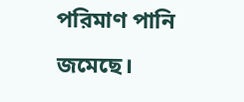পরিমাণ পানি জমেছে।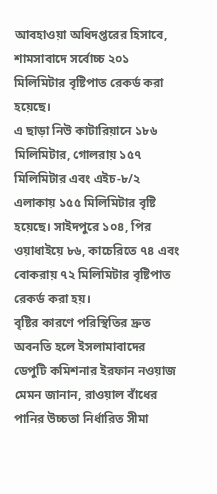আবহাওয়া অধিদপ্তরের হিসাবে, শামসাবাদে সর্বোচ্চ ২০১ মিলিমিটার বৃষ্টিপাত রেকর্ড করা হয়েছে।
এ ছাড়া নিউ কাটারিয়ানে ১৮৬ মিলিমিটার, গোলরায় ১৫৭ মিলিমিটার এবং এইচ-৮/২ এলাকায় ১৫৫ মিলিমিটার বৃষ্টি হয়েছে। সাইদপুরে ১০৪, পির ওয়াধাইয়ে ৮৬, কাচেরিতে ৭৪ এবং বোকরায় ৭২ মিলিমিটার বৃষ্টিপাত রেকর্ড করা হয়।
বৃষ্টির কারণে পরিস্থিতির দ্রুত অবনতি হলে ইসলামাবাদের ডেপুটি কমিশনার ইরফান নওয়াজ মেমন জানান, রাওয়াল বাঁধের পানির উচ্চতা নির্ধারিত সীমা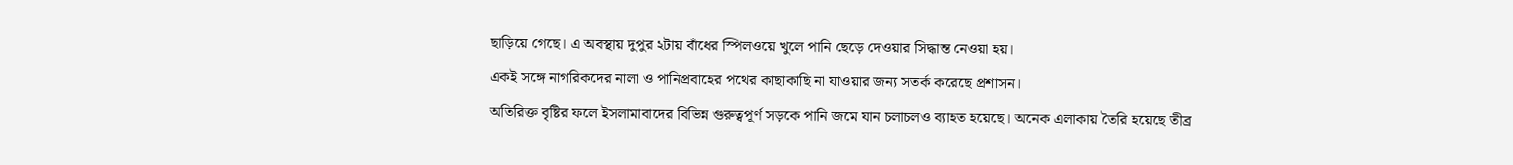ছাড়িয়ে গেছে। এ অবস্থায় দুপুর ২টায় বাঁধের স্পিলওয়ে খুলে পানি ছেড়ে দেওয়ার সিদ্ধান্ত নেওয়া হয়।
একই সঙ্গে নাগরিকদের নালা ও পানিপ্রবাহের পথের কাছাকাছি না যাওয়ার জন্য সতর্ক করেছে প্রশাসন।
অতিরিক্ত বৃষ্টির ফলে ইসলামাবাদের বিভিন্ন গুরুত্বপূর্ণ সড়কে পানি জমে যান চলাচলও ব্যাহত হয়েছে। অনেক এলাকায় তৈরি হয়েছে তীব্র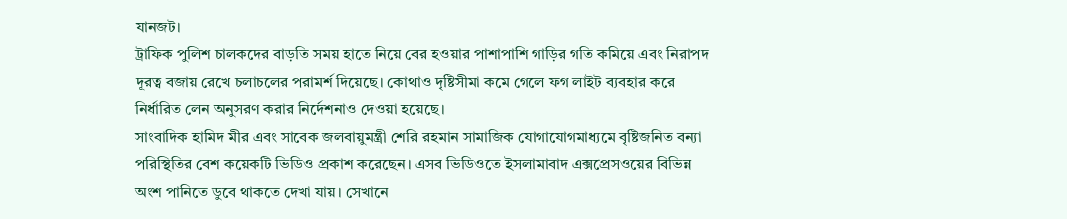যানজট।
ট্রাফিক পুলিশ চালকদের বাড়তি সময় হাতে নিয়ে বের হওয়ার পাশাপাশি গাড়ির গতি কমিয়ে এবং নিরাপদ দূরত্ব বজায় রেখে চলাচলের পরামর্শ দিয়েছে। কোথাও দৃষ্টিসীমা কমে গেলে ফগ লাইট ব্যবহার করে নির্ধারিত লেন অনুসরণ করার নির্দেশনাও দেওয়া হয়েছে।
সাংবাদিক হামিদ মীর এবং সাবেক জলবায়ুমন্ত্রী শেরি রহমান সামাজিক যোগাযোগমাধ্যমে বৃষ্টিজনিত বন্যা পরিস্থিতির বেশ কয়েকটি ভিডিও প্রকাশ করেছেন। এসব ভিডিওতে ইসলামাবাদ এক্সপ্রেসওয়ের বিভিন্ন অংশ পানিতে ডুবে থাকতে দেখা যায়। সেখানে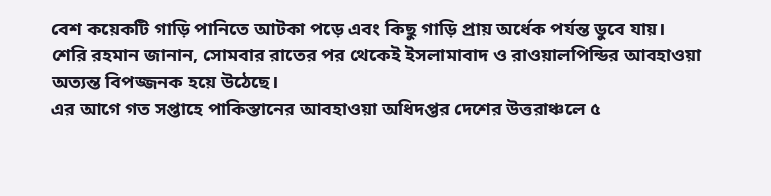বেশ কয়েকটি গাড়ি পানিতে আটকা পড়ে এবং কিছু গাড়ি প্রায় অর্ধেক পর্যন্ত ডুবে যায়।
শেরি রহমান জানান, সোমবার রাতের পর থেকেই ইসলামাবাদ ও রাওয়ালপিন্ডির আবহাওয়া অত্যন্ত বিপজ্জনক হয়ে উঠেছে।
এর আগে গত সপ্তাহে পাকিস্তানের আবহাওয়া অধিদপ্তর দেশের উত্তরাঞ্চলে ৫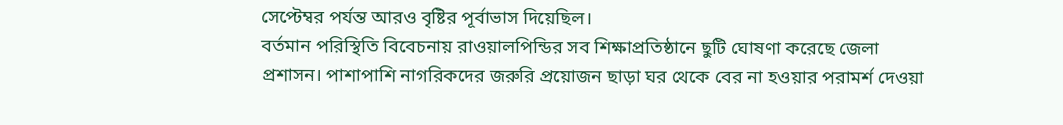সেপ্টেম্বর পর্যন্ত আরও বৃষ্টির পূর্বাভাস দিয়েছিল।
বর্তমান পরিস্থিতি বিবেচনায় রাওয়ালপিন্ডির সব শিক্ষাপ্রতিষ্ঠানে ছুটি ঘোষণা করেছে জেলা প্রশাসন। পাশাপাশি নাগরিকদের জরুরি প্রয়োজন ছাড়া ঘর থেকে বের না হওয়ার পরামর্শ দেওয়া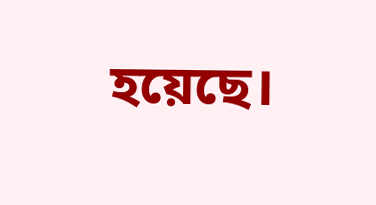হয়েছে।